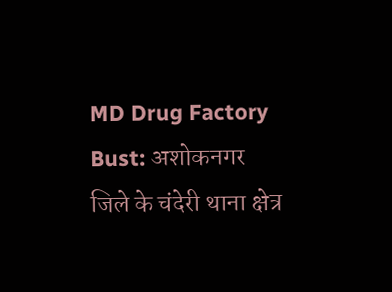MD Drug Factory Bust: अशोकनगर जिले के चंदेरी थाना क्षेत्र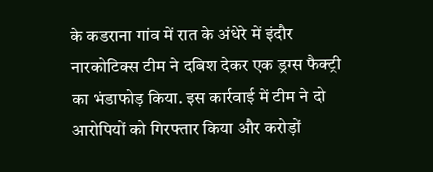के कडराना गांव में रात के अंधेरे में इंदौर नारकोटिक्स टीम ने दबिश देकर एक ड्रग्स फैक्ट्री का भंडाफोड़ किया. इस कार्रवाई में टीम ने दो आरोपियों को गिरफ्तार किया और करोड़ों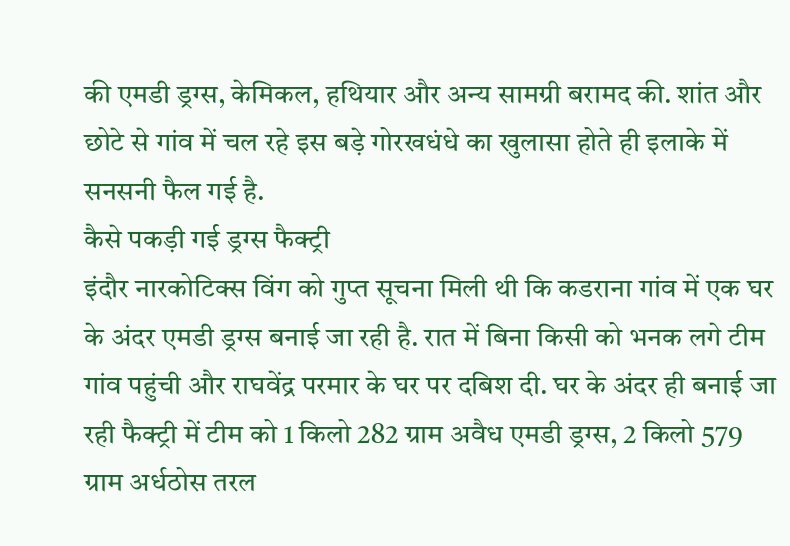की एमडी ड्रग्स, केमिकल, हथियार और अन्य सामग्री बरामद की. शांत और छोटे से गांव में चल रहे इस बड़े गोरखधंधे का खुलासा होते ही इलाके में सनसनी फैल गई है.
कैसे पकड़ी गई ड्रग्स फैक्ट्री
इंदौर नारकोटिक्स विंग को गुप्त सूचना मिली थी कि कडराना गांव में एक घर के अंदर एमडी ड्रग्स बनाई जा रही है. रात में बिना किसी को भनक लगे टीम गांव पहुंची और राघवेंद्र परमार के घर पर दबिश दी. घर के अंदर ही बनाई जा रही फैक्ट्री में टीम को 1 किलो 282 ग्राम अवैध एमडी ड्रग्स, 2 किलो 579 ग्राम अर्धठोस तरल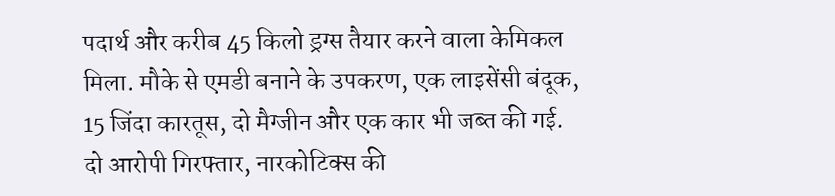पदार्थ और करीब 45 किलो ड्रग्स तैयार करने वाला केमिकल मिला. मौके से एमडी बनाने के उपकरण, एक लाइसेंसी बंदूक, 15 जिंदा कारतूस, दो मैग्जीन और एक कार भी जब्त की गई.
दो आरोपी गिरफ्तार, नारकोटिक्स की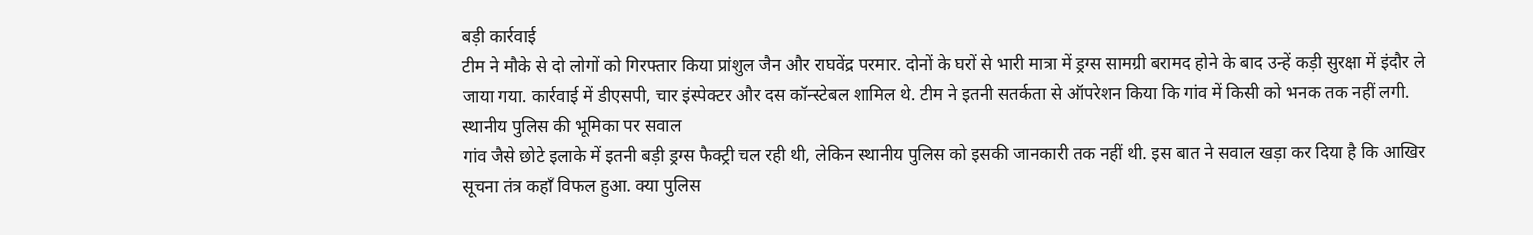बड़ी कार्रवाई
टीम ने मौके से दो लोगों को गिरफ्तार किया प्रांशुल जैन और राघवेंद्र परमार. दोनों के घरों से भारी मात्रा में ड्रग्स सामग्री बरामद होने के बाद उन्हें कड़ी सुरक्षा में इंदौर ले जाया गया. कार्रवाई में डीएसपी, चार इंस्पेक्टर और दस कॉन्स्टेबल शामिल थे. टीम ने इतनी सतर्कता से ऑपरेशन किया कि गांव में किसी को भनक तक नहीं लगी.
स्थानीय पुलिस की भूमिका पर सवाल
गांव जैसे छोटे इलाके में इतनी बड़ी ड्रग्स फैक्ट्री चल रही थी, लेकिन स्थानीय पुलिस को इसकी जानकारी तक नहीं थी. इस बात ने सवाल खड़ा कर दिया है कि आखिर सूचना तंत्र कहाँ विफल हुआ. क्या पुलिस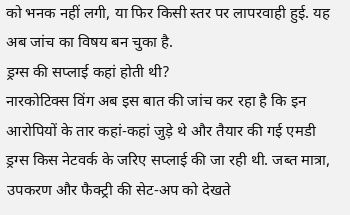को भनक नहीं लगी, या फिर किसी स्तर पर लापरवाही हुई. यह अब जांच का विषय बन चुका है.
ड्रग्स की सप्लाई कहां होती थी?
नारकोटिक्स विंग अब इस बात की जांच कर रहा है कि इन आरोपियों के तार कहां‑कहां जुड़े थे और तैयार की गई एमडी ड्रग्स किस नेटवर्क के जरिए सप्लाई की जा रही थी. जब्त मात्रा, उपकरण और फैक्ट्री की सेट‑अप को देखते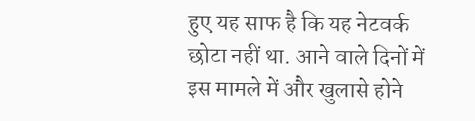हुए यह साफ है कि यह नेटवर्क छोटा नहीं था. आने वाले दिनों में इस मामले में और खुलासे होने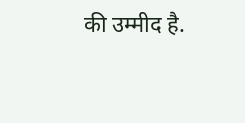की उम्मीद है.